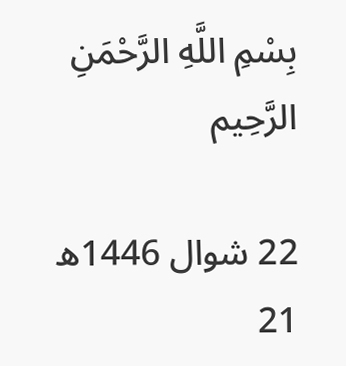بِسْمِ اللَّهِ الرَّحْمَنِ الرَّحِيم

22 شوال 1446ھ 21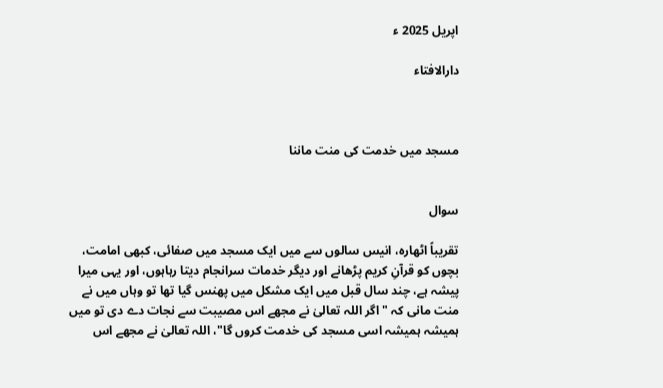اپریل 2025 ء

دارالافتاء



مسجد میں خدمت کی منت ماننا


سوال

تقریباً اٹھارہ، انیس سالوں سے میں ایک مسجد میں صفائی، کبھی امامت، بچوں کو قرآنِ کریم پڑھانے اور دیگر خدمات سرانجام دیتا رہاہوں، اور یہی میرا پیشہ ہے، چند سال قبل میں ایک مشکل میں پھنس گیا تھا تو وہاں میں نے منت مانی کہ "اگر اللہ تعالیٰ نے مجھے اس مصیبت سے نجات دے دی تو میں ہمیشہ ہمیشہ اسی مسجد کی خدمت کروں گا"، اللہ تعالیٰ نے مجھے اس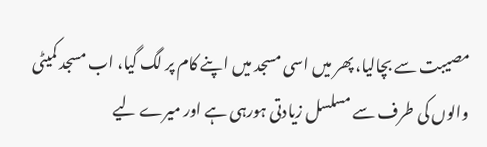مصیبت سے بچالیا، پھر میں اسی مسجد میں اپنے کام پر لگ گیا، اب مسجد کمیٹی والوں کی طرف سے مسلسل زیادتی ہورہی ہے اور میرے لیے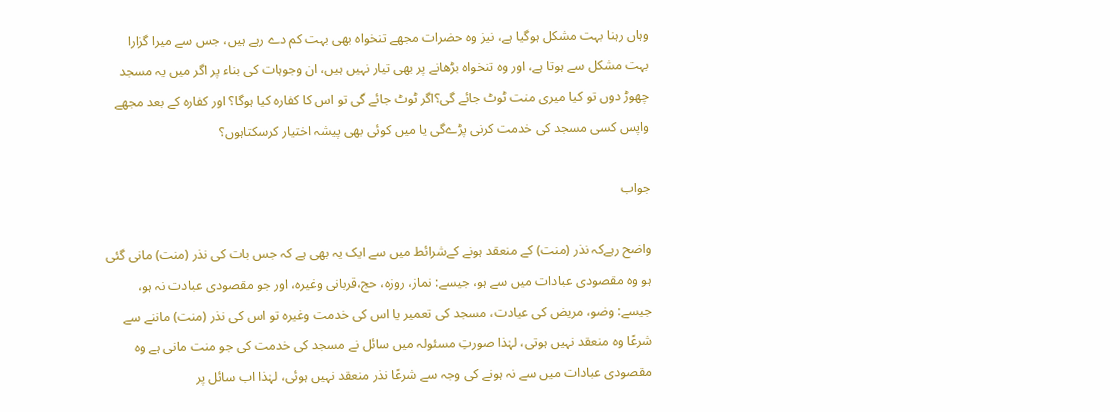وہاں رہنا بہت مشکل ہوگیا ہے، نیز وہ حضرات مجھے تنخواہ بھی بہت کم دے رہے ہیں، جس سے میرا گزارا بہت مشکل سے ہوتا ہے، اور وہ تنخواہ بڑھانے پر بھی تیار نہیں ہیں، ان وجوہات کی بناء پر اگر میں یہ مسجد چھوڑ دوں تو کیا میری منت ٹوٹ جائے گی؟اگر ٹوٹ جائے گی تو اس کا کفارہ کیا ہوگا؟ اور کفارہ کے بعد مجھے واپس کسی مسجد کی خدمت کرنی پڑےگی یا میں کوئی بھی پیشہ اختیار کرسکتاہوں؟

جواب

واضح رہےکہ نذر (منت) کے منعقد ہونے کےشرائط میں سے ایک یہ بھی ہے کہ جس بات کی نذر (منت) مانی گئی ہو وہ مقصودی عبادات میں سے ہو، جیسے: نماز، روزہ، حج،قربانی وغیرہ، اور جو مقصودی عبادت نہ ہو، جیسے: وضو، مریض کی عیادت، مسجد کی تعمیر یا اس کی خدمت وغیرہ تو اس کی نذر (منت) ماننے سے شرعًا وہ منعقد نہیں ہوتی، لہٰذا صورتِ مسئولہ میں سائل نے مسجد کی خدمت کی جو منت مانی ہے وہ مقصودی عبادات میں سے نہ ہونے کی وجہ سے شرعًا نذر منعقد نہیں ہوئی، لہٰذا اب سائل پر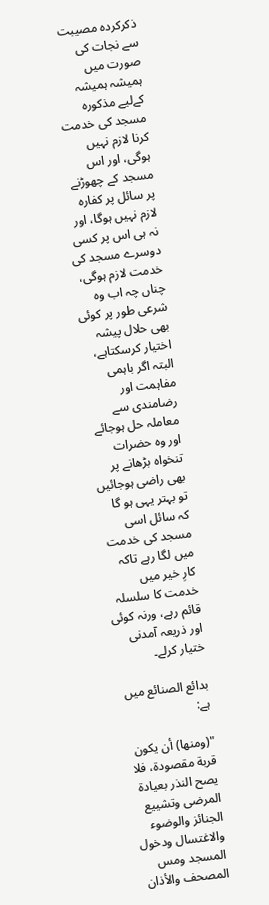ذکرکردہ مصیبت سے نجات کی صورت میں ہمیشہ ہمیشہ کےلیے مذکورہ مسجد کی خدمت کرنا لازم نہیں ہوگی، اور اس مسجد کے چھوڑنے پر سائل پر کفارہ لازم نہیں ہوگا، اور نہ ہی اس پر کسی دوسرے مسجد کی خدمت لازم ہوگی، چناں چہ اب وہ شرعی طور پر کوئی بھی حلال پیشہ اختیار کرسکتاہے، البتہ اگر باہمی مفاہمت اور رضامندی سے معاملہ حل ہوجائے اور وہ حضرات تنخواہ بڑھانے پر بھی راضی ہوجائیں تو بہتر یہی ہو گا کہ سائل اسی مسجد کی خدمت میں لگا رہے تاکہ کارِ خیر میں خدمت کا سلسلہ قائم رہے، ورنہ کوئی اور ذریعہ آمدنی ختیار کرلے۔

بدائع الصنائع میں ہے:

"(ومنها) أن يكون قربة مقصودة، فلا يصح النذر بعيادة المرضى وتشييع الجنائز والوضوء والاغتسال ودخول المسجد ومس المصحف والأذان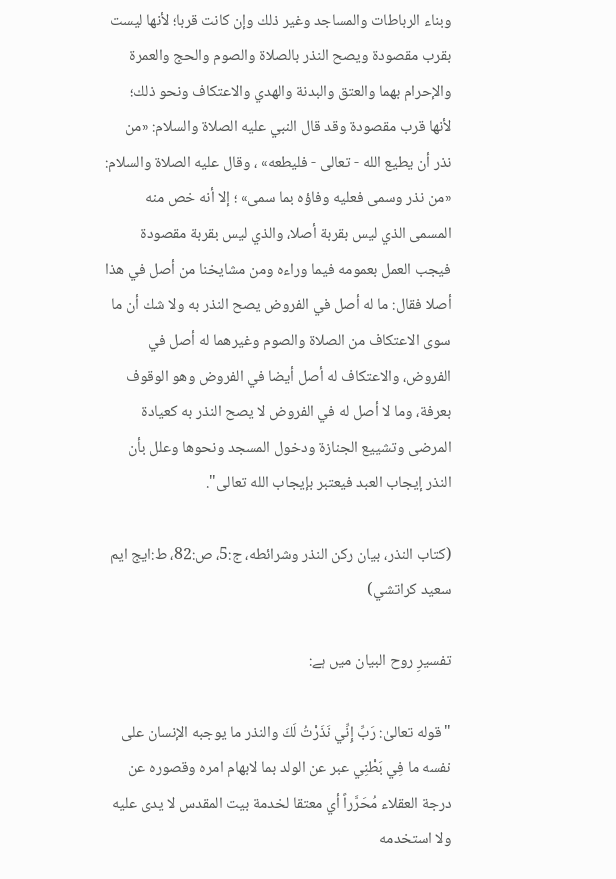وبناء الرباطات والمساجد وغير ذلك وإن كانت قربا؛ لأنها ليست بقرب مقصودة ويصح النذر بالصلاة والصوم والحج والعمرة والإحرام بهما والعتق والبدنة والهدي والاعتكاف ونحو ذلك؛ لأنها قرب مقصودة وقد قال النبي عليه الصلاة والسلام: «من نذر أن يطيع الله - تعالى - فليطعه» ، وقال عليه الصلاة والسلام: «من نذر وسمى فعليه وفاؤه بما سمى» ؛ إلا أنه خص منه المسمى الذي ليس بقربة أصلا، والذي ليس بقربة مقصودة فيجب العمل بعمومه فيما وراءه ومن مشايخنا من أصل في هذا أصلا فقال: ما له أصل في الفروض يصح النذر به ولا شك أن ما سوى الاعتكاف من الصلاة والصوم وغيرهما له أصل في الفروض، والاعتكاف له أصل أيضا في الفروض وهو الوقوف بعرفة، وما لا أصل له في الفروض لا يصح النذر به كعيادة المرضى وتشييع الجنازة ودخول المسجد ونحوها وعلل بأن النذر إيجاب العبد فيعتبر بإيجاب الله تعالى".

(كتاب النذر، بيان ركن النذر وشرائطه، ج:5، ص:82، ط:ایج ایم سعید کراتشي)

تفسیرِ روح البیان میں ہے:

"قوله تعالىٰ: رَبِّ إِنِّي نَذَرْتُ لَكَ والنذر ما يوجبه الإنسان على نفسه ما فِي بَطْنِي عبر عن الولد بما لابهام امره وقصوره عن درجة العقلاء مُحَرَّراً أي معتقا لخدمة بيت المقدس لا يدى عليه ولا استخدمه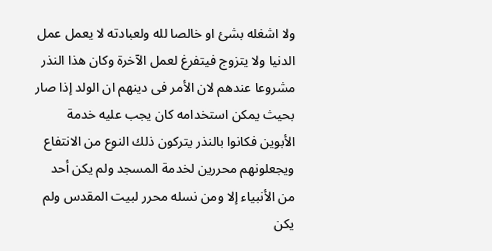ولا اشغله بشئ او خالصا لله ولعبادته لا يعمل عمل الدنيا ولا يتزوج فيتفرغ لعمل الآخرة وكان هذا النذر مشروعا عندهم لان الأمر فى دينهم ان الولد إذا صار بحيث يمكن استخدامه كان يجب عليه خدمة الأبوين فكانوا بالنذر يتركون ذلك النوع من الانتفاع ويجعلونهم محررين لخدمة المسجد ولم يكن أحد من الأنبياء إلا ومن نسله محرر لبيت المقدس ولم يكن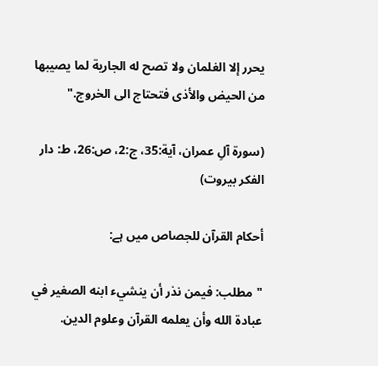يحرر إلا الغلمان ولا تصح له الجارية لما يصيبها من الحيض والأذى فتحتاج الى الخروج."

(سورة آلِ عمران، آية:35، ج:2، ص:26، ط: دار الفكر بيروت)

أحکام القرآن للجصاص میں ہے:

"مطلب: فيمن نذر أن ينشيء ابنه الصغير في عبادة الله وأن يعلمه القرآن وعلوم الدين.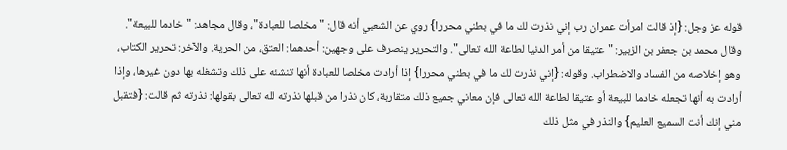قوله عز وجل: {إذ قالت امرأت عمران رب إني نذرت لك ما في بطني محررا} روي عن الشعبي أنه قال: "مخلصا للعبادة"، وقال مجاهد: "خادما للبيعة". وقال محمد بن جعفر بن الزبير: "عتيقا من أمر الدنيا لطاعة الله تعالى". والتحرير ينصرف على وجهين: أحدهما: العتق، من الحرية. والآخر: تحرير الكتاب، وهو إخلاصه من الفساد والاضطراب. وقوله: {إني نذرت لك ما في بطني محررا} إذا أرادت مخلصا للعبادة أنها تنشئه على ذلك وتشغله بها دون غيرها، وإذا أرادت به أنها تجعله خادما للبيعة أو عتيقا لطاعة الله تعالى فإن معاني جميع ذلك متقاربة، كان نذرا من قبلها نذرته لله تعالى بقولها: نذرته ثم قالت: {فتقبل مني إنك أنت السميع العليم} والنذر في مثل ذلك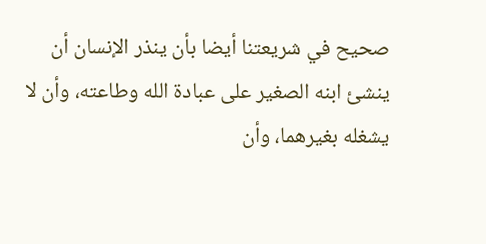صحيح في شريعتنا أيضا بأن ينذر الإنسان أن ينشئ ابنه الصغير على عبادة الله وطاعته، وأن لا يشغله بغيرهما، وأن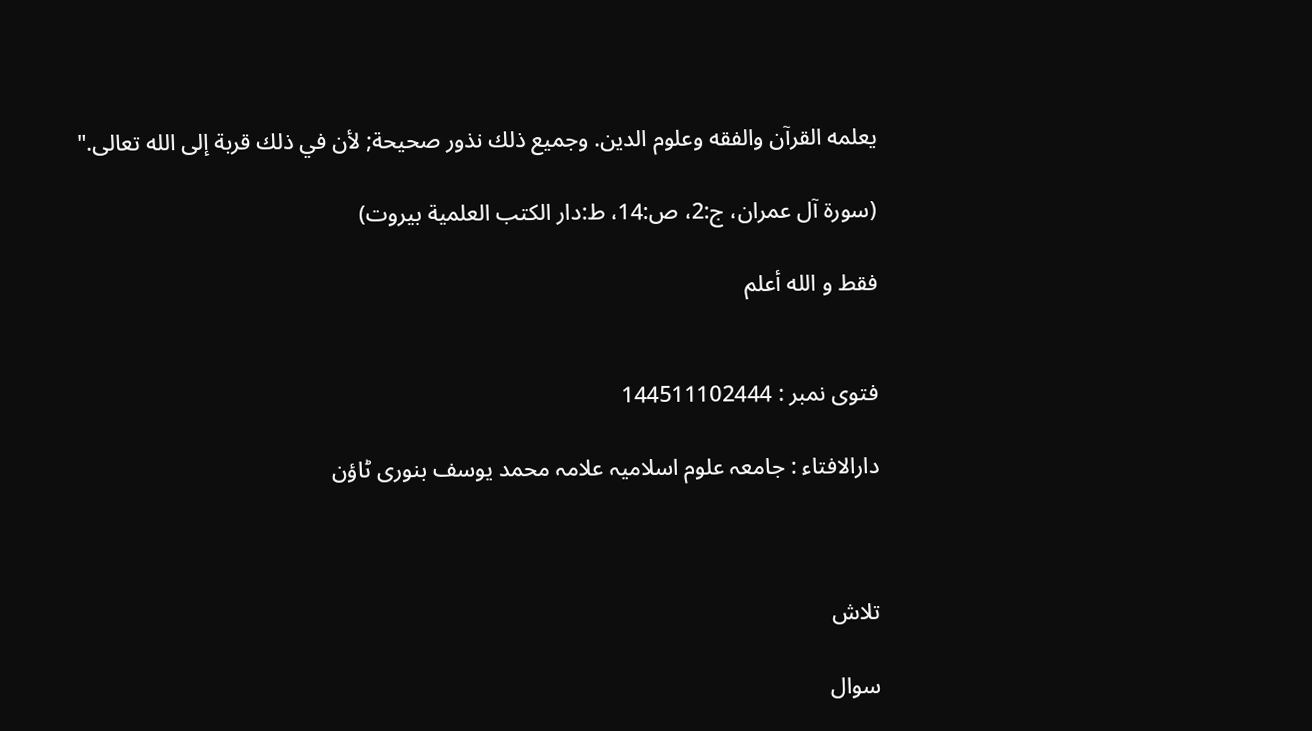يعلمه القرآن والفقه وعلوم الدين. وجميع ذلك نذور صحيحة; لأن في ذلك قربة إلى الله تعالى."

(سورة آل عمران، ج:2، ص:14، ط:دار الكتب العلمية بيروت)

فقط و الله أعلم


فتوی نمبر : 144511102444

دارالافتاء : جامعہ علوم اسلامیہ علامہ محمد یوسف بنوری ٹاؤن



تلاش

سوال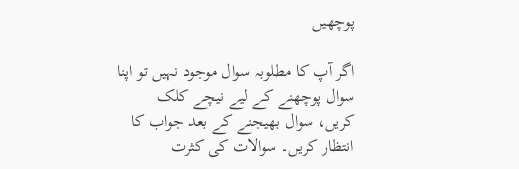پوچھیں

اگر آپ کا مطلوبہ سوال موجود نہیں تو اپنا سوال پوچھنے کے لیے نیچے کلک کریں، سوال بھیجنے کے بعد جواب کا انتظار کریں۔ سوالات کی کثرت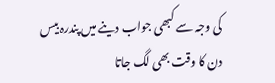کی وجہ سے کبھی جواب دینے میں پندرہ بیس دن کا وقت بھی لگ جاتا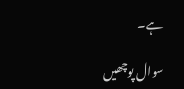ہے۔

سوال پوچھیں